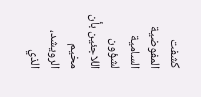كشفت المفوضية السامية لشؤون اللاجئين بأن مخيم الرويشد، الذي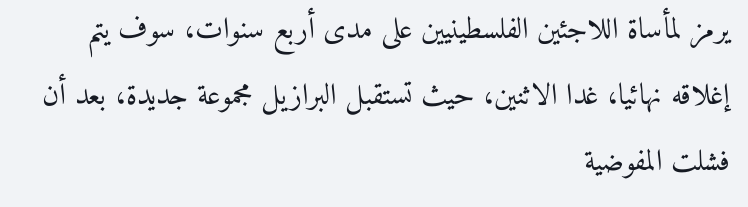يرمز لمأساة اللاجئين الفلسطينيين على مدى أربع سنوات، سوف يتم إغلاقه نهائيا، غدا الاثنين، حيث تستقبل البرازيل مجموعة جديدة، بعد أن فشلت المفوضية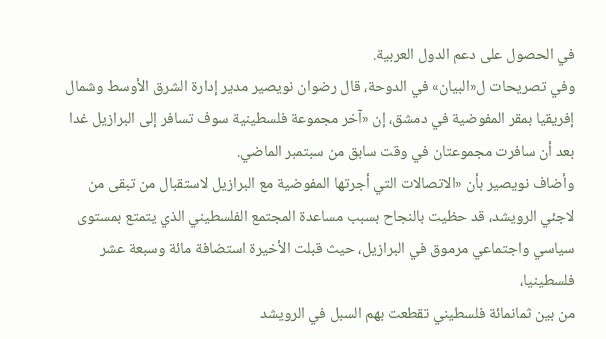في الحصول على دعم الدول العربية.
وفي تصريحات ل«البيان» في الدوحة، قال رضوان نويصير مدير إدارة الشرق الأوسط وشمال إفريقيا بمقر المفوضية في دمشق، إن «آخر مجموعة فلسطينية سوف تسافر إلى البرازيل غدا بعد أن سافرت مجموعتان في وقت سابق من سبتمبر الماضي.
وأضاف نويصير بأن «الاتصالات التي أجرتها المفوضية مع البرازيل لاستقبال من تبقى من لاجئي الرويشد، قد حظيت بالنجاح بسبب مساعدة المجتمع الفلسطيني الذي يتمتع بمستوى سياسي واجتماعي مرموق في البرازيل، حيث قبلت الأخيرة استضافة مائة وسبعة عشر فلسطينيا،
من بين ثمانمائة فلسطيني تقطعت بهم السبل في الرويشد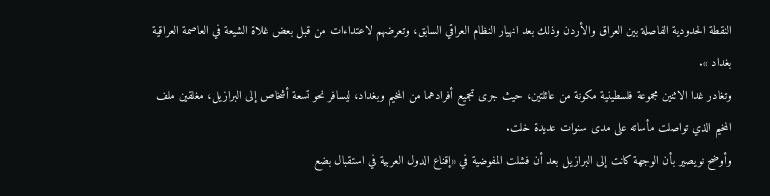النقطة الحدودية الفاصلة بين العراق والأردن وذلك بعد انهيار النظام العراقي السابق، وتعرضهم لاعتداءات من قبل بعض غلاة الشيعة في العاصمة العراقية بغداد ».
وتغادر غدا الاثنين مجموعة فلسطينية مكونة من عائلتين، حيث جرى تجميع أفرادهما من المخيم وبغداد، ليسافر نحو تسعة أشخاص إلى البرازيل، مغلقين ملف المخيم الذي تواصلت مأساته على مدى سنوات عديدة خلت.
وأوضح نويصير بأن الوجهة كانت إلى البرازيل بعد أن فشلت المفوضية في «إقناع الدول العربية في استقبال بضع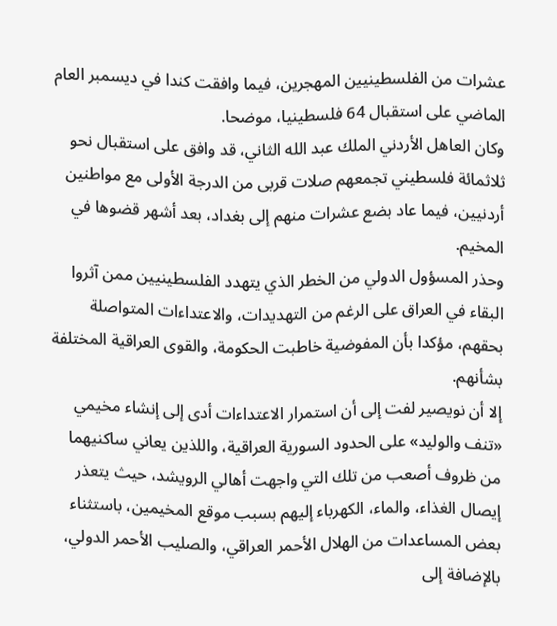عشرات من الفلسطينيين المهجرين، فيما وافقت كندا في ديسمبر العام الماضي على استقبال 64 فلسطينيا، موضحا.
وكان العاهل الأردني الملك عبد الله الثاني، قد وافق على استقبال نحو ثلاثمائة فلسطيني تجمعهم صلات قربى من الدرجة الأولى مع مواطنين أردنيين، فيما عاد بضع عشرات منهم إلى بغداد، بعد أشهر قضوها في المخيم.
وحذر المسؤول الدولي من الخطر الذي يتهدد الفلسطينيين ممن آثروا البقاء في العراق على الرغم من التهديدات، والاعتداءات المتواصلة بحقهم، مؤكدا بأن المفوضية خاطبت الحكومة، والقوى العراقية المختلفة بشأنهم.
إلا أن نويصير لفت إلى أن استمرار الاعتداءات أدى إلى إنشاء مخيمي «تنف والوليد» على الحدود السورية العراقية، واللذين يعاني ساكنيهما من ظروف أصعب من تلك التي واجهت أهالي الرويشد، حيث يتعذر إيصال الغذاء، والماء، الكهرباء إليهم بسبب موقع المخيمين، باستثناء بعض المساعدات من الهلال الأحمر العراقي، والصليب الأحمر الدولي، بالإضافة إلى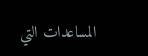المساعدات التي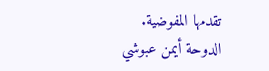تقدمها المفوضية.
الدوحة أيمن عبوشي